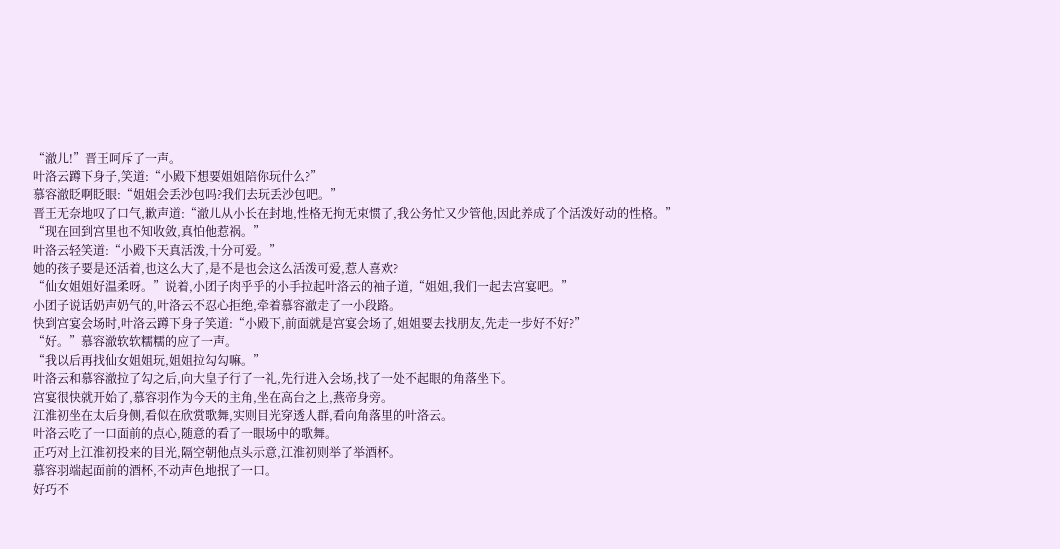“澈儿!”晋王呵斥了一声。
叶洛云蹲下身子,笑道:“小殿下想要姐姐陪你玩什么?”
慕容澈眨啊眨眼:“姐姐会丢沙包吗?我们去玩丢沙包吧。”
晋王无奈地叹了口气,歉声道:“澈儿从小长在封地,性格无拘无束惯了,我公务忙又少管他,因此养成了个活泼好动的性格。”
“现在回到宫里也不知收敛,真怕他惹祸。”
叶洛云轻笑道:“小殿下天真活泼,十分可爱。”
她的孩子要是还活着,也这么大了,是不是也会这么活泼可爱,惹人喜欢?
“仙女姐姐好温柔呀。”说着,小团子肉乎乎的小手拉起叶洛云的袖子道,“姐姐,我们一起去宫宴吧。”
小团子说话奶声奶气的,叶洛云不忍心拒绝,牵着慕容澈走了一小段路。
快到宫宴会场时,叶洛云蹲下身子笑道:“小殿下,前面就是宫宴会场了,姐姐要去找朋友,先走一步好不好?”
“好。”慕容澈软软糯糯的应了一声。
“我以后再找仙女姐姐玩,姐姐拉勾勾嘛。”
叶洛云和慕容澈拉了勾之后,向大皇子行了一礼,先行进入会场,找了一处不起眼的角落坐下。
宫宴很快就开始了,慕容羽作为今天的主角,坐在高台之上,燕帝身旁。
江淮初坐在太后身侧,看似在欣赏歌舞,实则目光穿透人群,看向角落里的叶洛云。
叶洛云吃了一口面前的点心,随意的看了一眼场中的歌舞。
正巧对上江淮初投来的目光,隔空朝他点头示意,江淮初则举了举酒杯。
慕容羽端起面前的酒杯,不动声色地抿了一口。
好巧不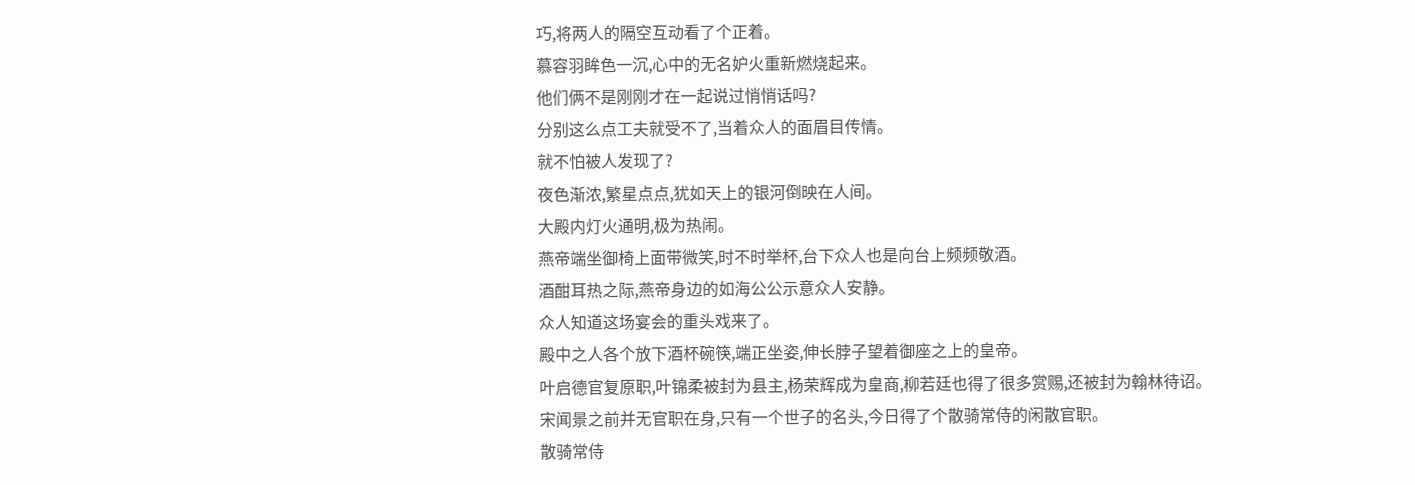巧,将两人的隔空互动看了个正着。
慕容羽眸色一沉,心中的无名妒火重新燃烧起来。
他们俩不是刚刚才在一起说过悄悄话吗?
分别这么点工夫就受不了,当着众人的面眉目传情。
就不怕被人发现了?
夜色渐浓,繁星点点,犹如天上的银河倒映在人间。
大殿内灯火通明,极为热闹。
燕帝端坐御椅上面带微笑,时不时举杯,台下众人也是向台上频频敬酒。
酒酣耳热之际,燕帝身边的如海公公示意众人安静。
众人知道这场宴会的重头戏来了。
殿中之人各个放下酒杯碗筷,端正坐姿,伸长脖子望着御座之上的皇帝。
叶启德官复原职,叶锦柔被封为县主,杨荣辉成为皇商,柳若廷也得了很多赏赐,还被封为翰林待诏。
宋闻景之前并无官职在身,只有一个世子的名头,今日得了个散骑常侍的闲散官职。
散骑常侍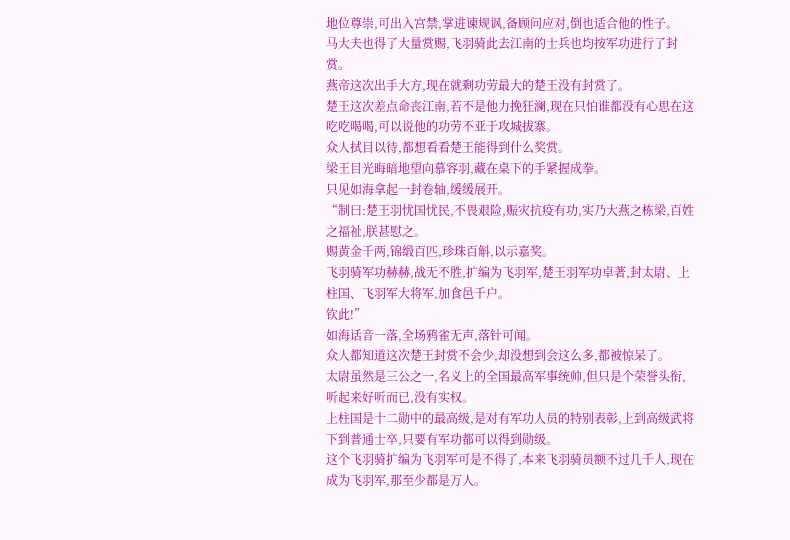地位尊崇,可出入宫禁,掌进谏规讽,备顾问应对,倒也适合他的性子。
马大夫也得了大量赏赐,飞羽骑此去江南的士兵也均按军功进行了封赏。
燕帝这次出手大方,现在就剩功劳最大的楚王没有封赏了。
楚王这次差点命丧江南,若不是他力挽狂澜,现在只怕谁都没有心思在这吃吃喝喝,可以说他的功劳不亚于攻城拔寨。
众人拭目以待,都想看看楚王能得到什么奖赏。
梁王目光晦暗地望向慕容羽,藏在桌下的手紧握成拳。
只见如海拿起一封卷轴,缓缓展开。
“制曰:楚王羽忧国忧民,不畏艰险,赈灾抗疫有功,实乃大燕之栋梁,百姓之福祉,朕甚慰之。
赐黄金千两,锦缎百匹,珍珠百斛,以示嘉奖。
飞羽骑军功赫赫,战无不胜,扩编为飞羽军,楚王羽军功卓著,封太尉、上柱国、飞羽军大将军,加食邑千户。
钦此!”
如海话音一落,全场鸦雀无声,落针可闻。
众人都知道这次楚王封赏不会少,却没想到会这么多,都被惊呆了。
太尉虽然是三公之一,名义上的全国最高军事统帅,但只是个荣誉头衔,听起来好听而已,没有实权。
上柱国是十二勋中的最高级,是对有军功人员的特别表彰,上到高级武将下到普通士卒,只要有军功都可以得到勋级。
这个飞羽骑扩编为飞羽军可是不得了,本来飞羽骑员额不过几千人,现在成为飞羽军,那至少都是万人。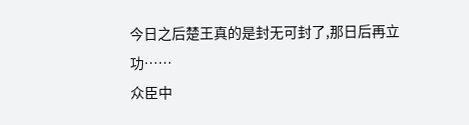今日之后楚王真的是封无可封了,那日后再立功……
众臣中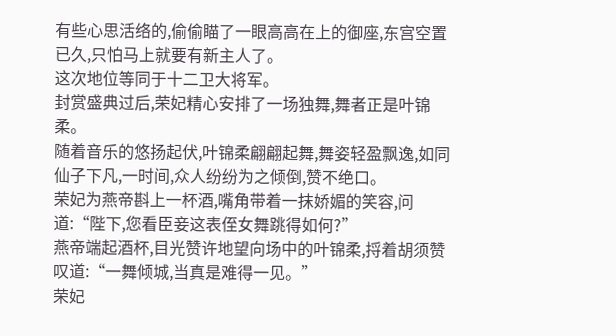有些心思活络的,偷偷瞄了一眼高高在上的御座,东宫空置已久,只怕马上就要有新主人了。
这次地位等同于十二卫大将军。
封赏盛典过后,荣妃精心安排了一场独舞,舞者正是叶锦柔。
随着音乐的悠扬起伏,叶锦柔翩翩起舞,舞姿轻盈飘逸,如同仙子下凡,一时间,众人纷纷为之倾倒,赞不绝口。
荣妃为燕帝斟上一杯酒,嘴角带着一抹娇媚的笑容,问道:“陛下,您看臣妾这表侄女舞跳得如何?”
燕帝端起酒杯,目光赞许地望向场中的叶锦柔,捋着胡须赞叹道:“一舞倾城,当真是难得一见。”
荣妃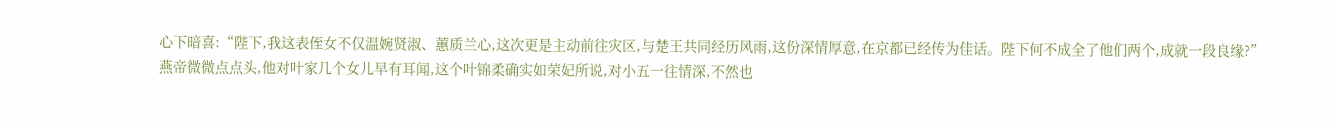心下暗喜:“陛下,我这表侄女不仅温婉贤淑、蕙质兰心,这次更是主动前往灾区,与楚王共同经历风雨,这份深情厚意,在京都已经传为佳话。陛下何不成全了他们两个,成就一段良缘?”
燕帝微微点点头,他对叶家几个女儿早有耳闻,这个叶锦柔确实如荣妃所说,对小五一往情深,不然也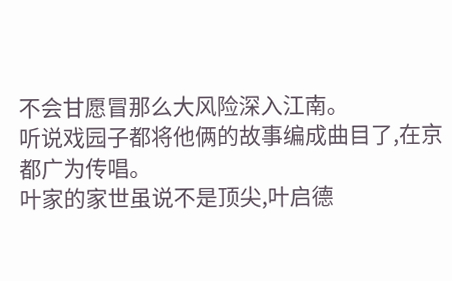不会甘愿冒那么大风险深入江南。
听说戏园子都将他俩的故事编成曲目了,在京都广为传唱。
叶家的家世虽说不是顶尖,叶启德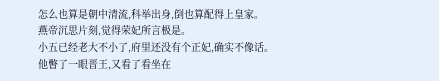怎么也算是朝中清流,科举出身,倒也算配得上皇家。
燕帝沉思片刻,觉得荣妃所言极是。
小五已经老大不小了,府里还没有个正妃,确实不像话。
他瞥了一眼晋王,又看了看坐在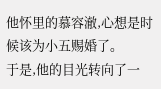他怀里的慕容澈,心想是时候该为小五赐婚了。
于是,他的目光转向了一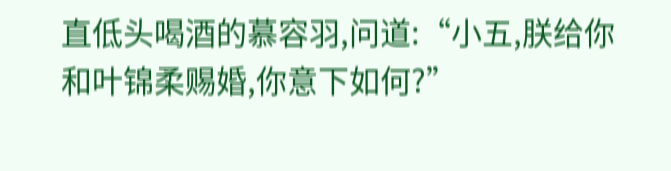直低头喝酒的慕容羽,问道:“小五,朕给你和叶锦柔赐婚,你意下如何?”